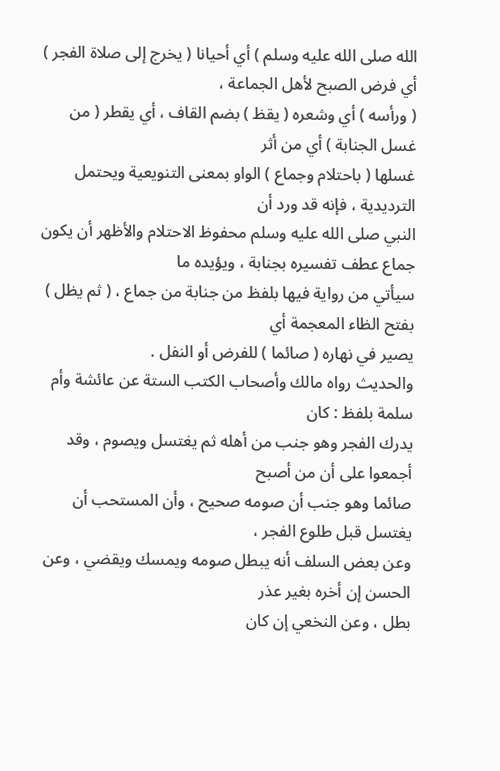الله صلى الله عليه وسلم ) أي أحيانا ( يخرج إلى صلاة الفجر ) أي فرض الصبح لأهل الجماعة ،
( ورأسه ) أي وشعره ( يقظ ) بضم القاف ، أي يقطر ( من غسل الجنابة ) أي من أثر
غسلها ( باحتلام وجماع ) الواو بمعنى التنويعية ويحتمل الترديدية ، فإنه قد ورد أن
النبي صلى الله عليه وسلم محفوظ الاحتلام والأظهر أن يكون جماع عطف تفسيره بجنابة ، ويؤيده ما
سيأتي من رواية فيها بلفظ من جنابة من جماع ، ( ثم يظل ) بفتح الظاء المعجمة أي
يصير في نهاره ( صائما ) للفرض أو النفل .
والحديث رواه مالك وأصحاب الكتب الستة عن عائشة وأم سلمة بلفظ : كان
يدرك الفجر وهو جنب من أهله ثم يغتسل ويصوم ، وقد أجمعوا على أن من أصبح
صائما وهو جنب أن صومه صحيح ، وأن المستحب أن يغتسل قبل طلوع الفجر ،
وعن بعض السلف أنه يبطل صومه ويمسك ويقضي ، وعن الحسن إن أخره بغير عذر
بطل ، وعن النخعي إن كان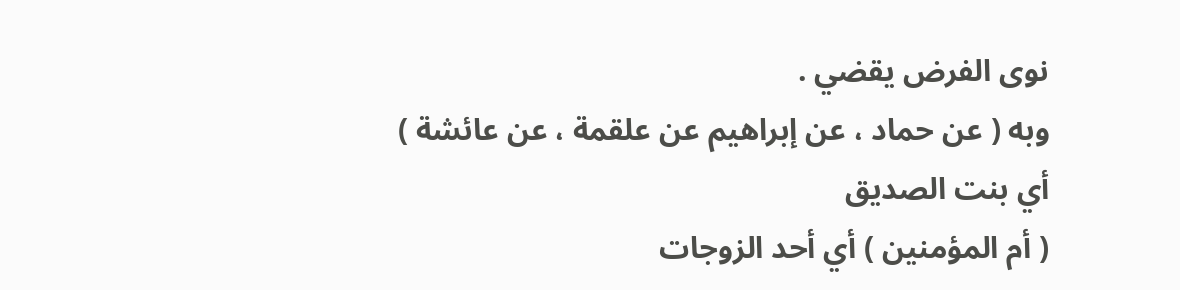نوى الفرض يقضي .
وبه ( عن حماد ، عن إبراهيم عن علقمة ، عن عائشة ) أي بنت الصديق
( أم المؤمنين ) أي أحد الزوجات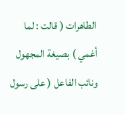الطاهرات ( قالت : لما أغمي ) بصيغة المجهول
ونائب الفاعل ( على رسول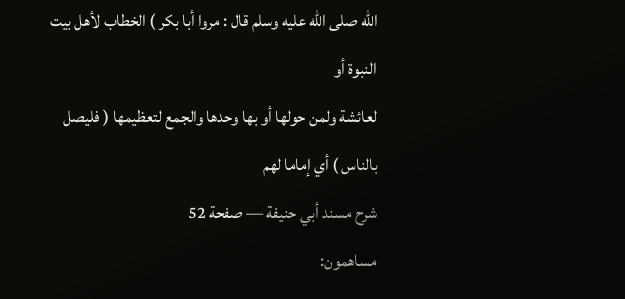الله صلى الله عليه وسلم قال : مروا أبا بكر ) الخطاب لأهل بيت النبوة أو
لعائشة ولمن حولها أو بها وحدها والجمع لتعظيمها ( فليصل بالناس ) أي إماما لهم
شرح مسند أبي حنيفة — صفحة 52
مساهمون: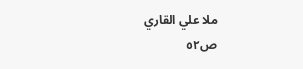ملا علي القاري
ص٥٢